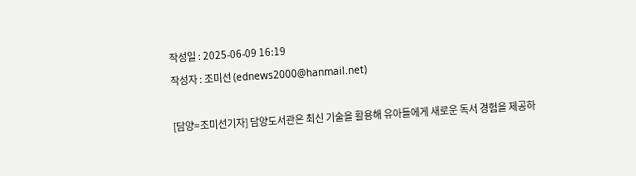작성일 : 2025-06-09 16:19
작성자 : 조미선 (ednews2000@hanmail.net)

[담양=조미선기자] 담양도서관은 최신 기술을 활용해 유아들에게 새로운 독서 경험을 제공하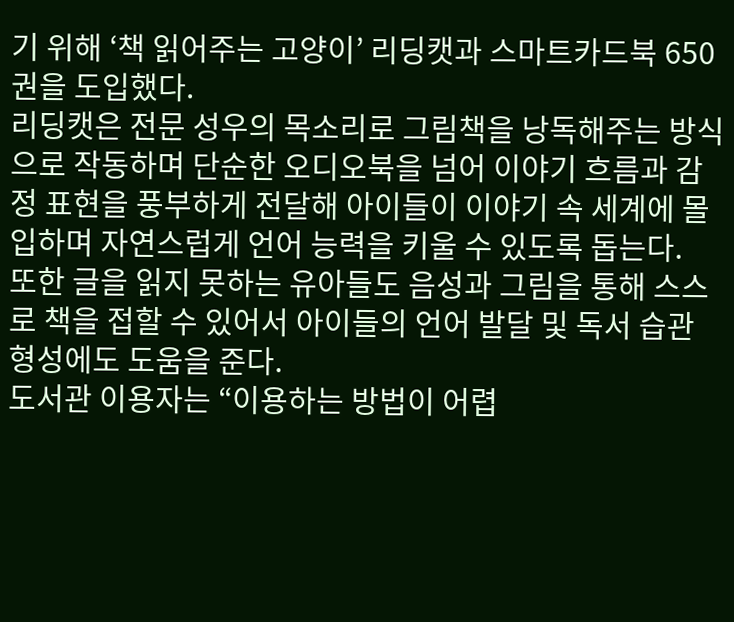기 위해 ‘책 읽어주는 고양이’ 리딩캣과 스마트카드북 650권을 도입했다.
리딩캣은 전문 성우의 목소리로 그림책을 낭독해주는 방식으로 작동하며 단순한 오디오북을 넘어 이야기 흐름과 감정 표현을 풍부하게 전달해 아이들이 이야기 속 세계에 몰입하며 자연스럽게 언어 능력을 키울 수 있도록 돕는다.
또한 글을 읽지 못하는 유아들도 음성과 그림을 통해 스스로 책을 접할 수 있어서 아이들의 언어 발달 및 독서 습관 형성에도 도움을 준다.
도서관 이용자는 “이용하는 방법이 어렵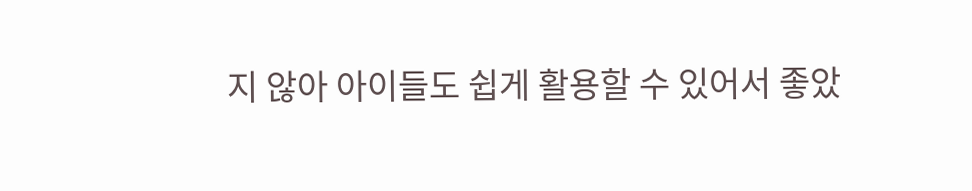지 않아 아이들도 쉽게 활용할 수 있어서 좋았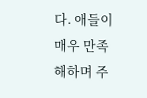다. 애들이 매우 만족해하며 주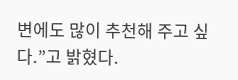변에도 많이 추천해 주고 싶다.”고 밝혔다.